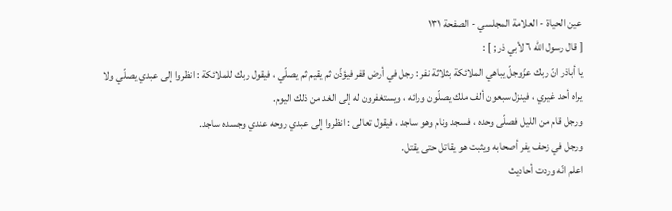عين الحياة - العلامة المجلسي - الصفحة ١٣١
[ قال رسول الله ٦ لأبي ذر ; ] :
يا أباذر انّ ربك عزّوجلّ يباهي الملائكة بثلاثة نفر : رجل في أرض قفر فيؤذّن ثم يقيم ثم يصلّي ، فيقول ربك للملائكة : انظروا إلى عبدي يصلّي ولا يراه أحد غيري ، فينزل سبعون ألف ملك يصلّون ورائه ، ويستغفرون له إلى الغد من ذلك اليوم.
ورجل قام من الليل فصلّى وحده ، فسجد ونام وهو ساجد ، فيقول تعالى : انظروا إلى عبدي روحه عندي وجسده ساجد.
ورجل في زحف يفر أصحابه ويثبت هو يقاتل حتى يقتل.
اعلم انّه وردت أحاديث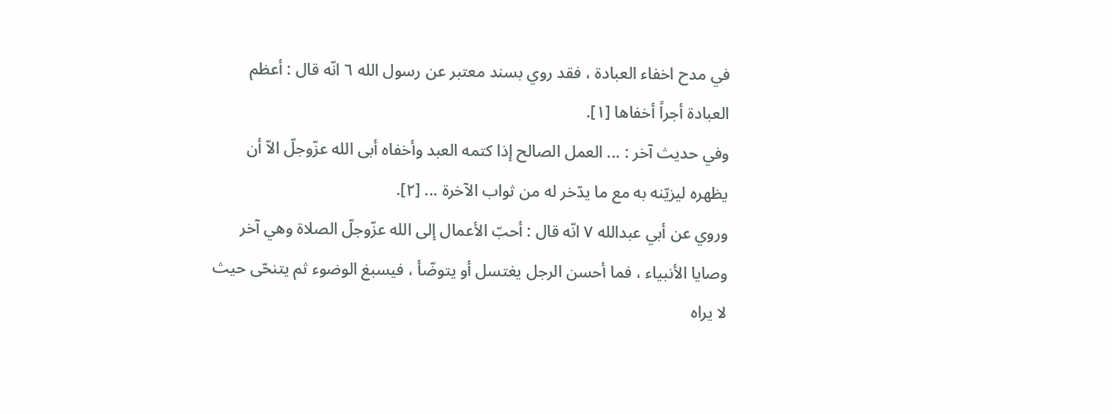في مدح اخفاء العبادة ، فقد روي بسند معتبر عن رسول الله ٦ انّه قال : أعظم العبادة أجراً أخفاها [١].
وفي حديث آخر : ... العمل الصالح إذا كتمه العبد وأخفاه أبى الله عزّوجلّ الاّ أن يظهره ليزيّنه به مع ما يدّخر له من ثواب الآخرة ... [٢].
وروي عن أبي عبدالله ٧ انّه قال : أحبّ الأعمال إلى الله عزّوجلّ الصلاة وهي آخر وصايا الأنبياء ، فما أحسن الرجل يغتسل أو يتوضّأ ، فيسبغ الوضوء ثم يتنحّى حيث لا يراه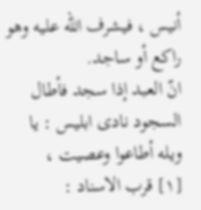أنيس ، فيشرف الله عليه وهو راكع أو ساجد.
انّ العبد إذا سجد فأطال السجود نادى ابليس : يا ويله أطاعوا وعصيت ،
[١] قرب الاسناد :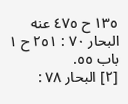١٣٥ ح ٤٧٥ عنه البحار ٧٠ : ٢٥١ ح ١ باب ٥٥.
[٢] البحار ٧٨ :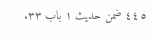٤٤٥ ضمن حديث ١ باب ٣٣.